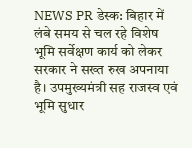NEWS PR डेस्क: बिहार में लंबे समय से चल रहे विशेष भूमि सर्वेक्षण कार्य को लेकर सरकार ने सख्त रुख अपनाया है। उपमुख्यमंत्री सह राजस्व एवं भूमि सुधार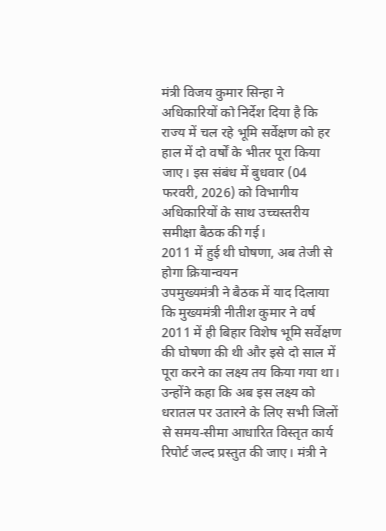मंत्री विजय कुमार सिन्हा ने अधिकारियों को निर्देश दिया है कि राज्य में चल रहे भूमि सर्वेक्षण को हर हाल में दो वर्षों के भीतर पूरा किया जाए। इस संबंध में बुधवार (04 फरवरी, 2026) को विभागीय अधिकारियों के साथ उच्चस्तरीय समीक्षा बैठक की गई।
2011 में हुई थी घोषणा, अब तेजी से होगा क्रियान्वयन
उपमुख्यमंत्री ने बैठक में याद दिलाया कि मुख्यमंत्री नीतीश कुमार ने वर्ष 2011 में ही बिहार विशेष भूमि सर्वेक्षण की घोषणा की थी और इसे दो साल में पूरा करने का लक्ष्य तय किया गया था। उन्होंने कहा कि अब इस लक्ष्य को धरातल पर उतारने के लिए सभी जिलों से समय-सीमा आधारित विस्तृत कार्य रिपोर्ट जल्द प्रस्तुत की जाए। मंत्री ने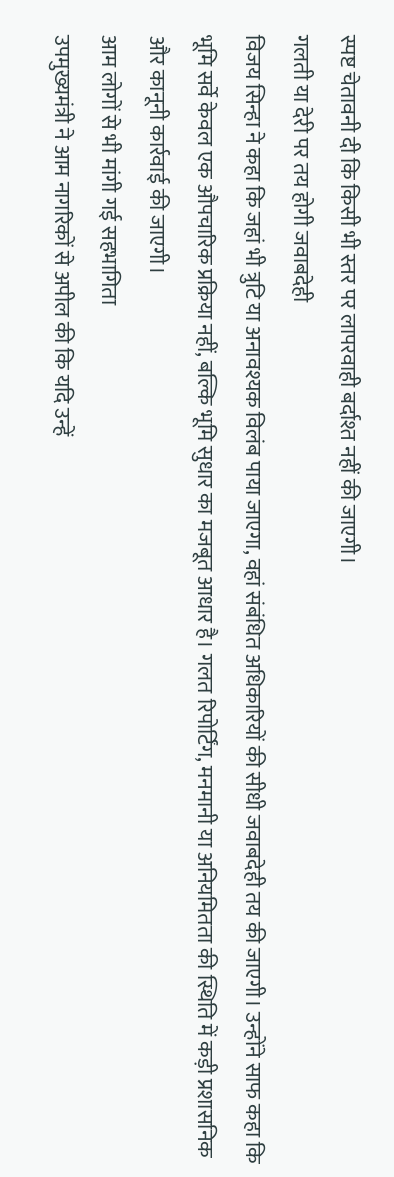स्पष्ट चेतावनी दी कि किसी भी स्तर पर लापरवाही बर्दाश्त नहीं की जाएगी।
गलती या देरी पर तय होगी जवाबदेही
विजय सिन्हा ने कहा कि जहां भी त्रुटि या अनावश्यक विलंब पाया जाएगा, वहां संबंधित अधिकारियों की सीधी जवाबदेही तय की जाएगी। उन्होंने साफ कहा कि भूमि सर्वे केवल एक औपचारिक प्रक्रिया नहीं, बल्कि भूमि सुधार का मजबूत आधार है। गलत रिपोर्टिंग, मनमानी या अनियमितता की स्थिति में कड़ी प्रशासनिक और कानूनी कार्रवाई की जाएगी।
आम लोगों से भी मांगी गई सहभागिता
उपमुख्यमंत्री ने आम नागरिकों से अपील की कि यदि उन्हें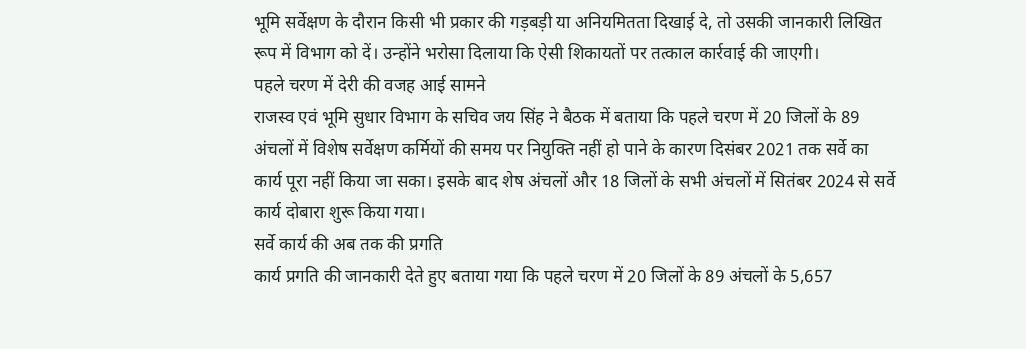भूमि सर्वेक्षण के दौरान किसी भी प्रकार की गड़बड़ी या अनियमितता दिखाई दे, तो उसकी जानकारी लिखित रूप में विभाग को दें। उन्होंने भरोसा दिलाया कि ऐसी शिकायतों पर तत्काल कार्रवाई की जाएगी।
पहले चरण में देरी की वजह आई सामने
राजस्व एवं भूमि सुधार विभाग के सचिव जय सिंह ने बैठक में बताया कि पहले चरण में 20 जिलों के 89 अंचलों में विशेष सर्वेक्षण कर्मियों की समय पर नियुक्ति नहीं हो पाने के कारण दिसंबर 2021 तक सर्वे का कार्य पूरा नहीं किया जा सका। इसके बाद शेष अंचलों और 18 जिलों के सभी अंचलों में सितंबर 2024 से सर्वे कार्य दोबारा शुरू किया गया।
सर्वे कार्य की अब तक की प्रगति
कार्य प्रगति की जानकारी देते हुए बताया गया कि पहले चरण में 20 जिलों के 89 अंचलों के 5,657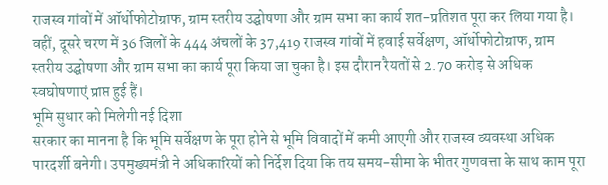राजस्व गांवों में ऑर्थोफोटोग्राफ, ग्राम स्तरीय उद्घोषणा और ग्राम सभा का कार्य शत-प्रतिशत पूरा कर लिया गया है। वहीं, दूसरे चरण में 36 जिलों के 444 अंचलों के 37,419 राजस्व गांवों में हवाई सर्वेक्षण, ऑर्थोफोटोग्राफ, ग्राम स्तरीय उद्घोषणा और ग्राम सभा का कार्य पूरा किया जा चुका है। इस दौरान रैयतों से 2.70 करोड़ से अधिक स्वघोषणाएं प्राप्त हुई हैं।
भूमि सुधार को मिलेगी नई दिशा
सरकार का मानना है कि भूमि सर्वेक्षण के पूरा होने से भूमि विवादों में कमी आएगी और राजस्व व्यवस्था अधिक पारदर्शी बनेगी। उपमुख्यमंत्री ने अधिकारियों को निर्देश दिया कि तय समय-सीमा के भीतर गुणवत्ता के साथ काम पूरा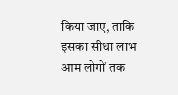किया जाए, ताकि इसका सीधा लाभ आम लोगों तक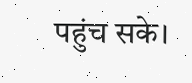पहुंच सके।